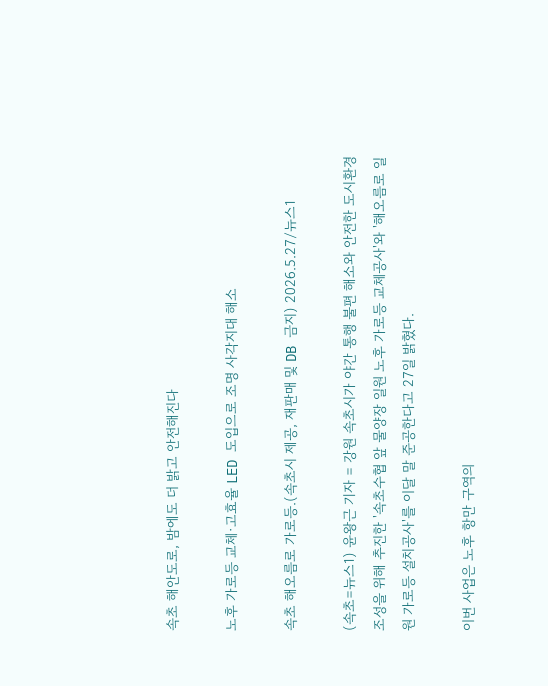속초 해안도로, 밤에도 더 밝고 안전해진다

노후 가로등 교체·고효율 LED 도입으로 조명 사각지대 해소

속초 해오름로 가로등.(속초시 제공, 재판매 및 DB 금지) 2026.5.27/뉴스1

(속초=뉴스1) 윤왕근 기자 = 강원 속초시가 야간 통행 불편 해소와 안전한 도시환경 조성을 위해 추진한 '속초수협 앞 물양장 일원 노후 가로등 교체공사'와 '해오름로 일원 가로등 설치공사'를 이달 말 준공한다고 27일 밝혔다.

이번 사업은 노후 항만 구역의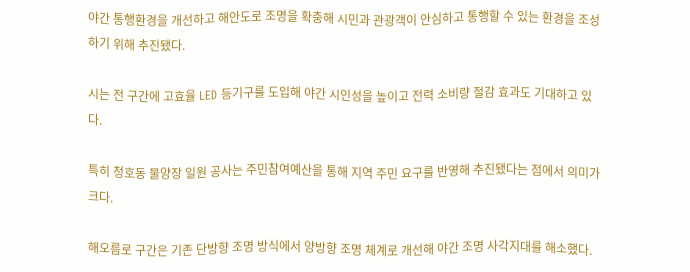야간 통행환경을 개선하고 해안도로 조명을 확충해 시민과 관광객이 안심하고 통행할 수 있는 환경을 조성하기 위해 추진됐다.

시는 전 구간에 고효율 LED 등기구를 도입해 야간 시인성을 높이고 전력 소비량 절감 효과도 기대하고 있다.

특히 청호동 물양장 일원 공사는 주민참여예산을 통해 지역 주민 요구를 반영해 추진됐다는 점에서 의미가 크다.

해오름로 구간은 기존 단방향 조명 방식에서 양방향 조명 체계로 개선해 야간 조명 사각지대를 해소했다.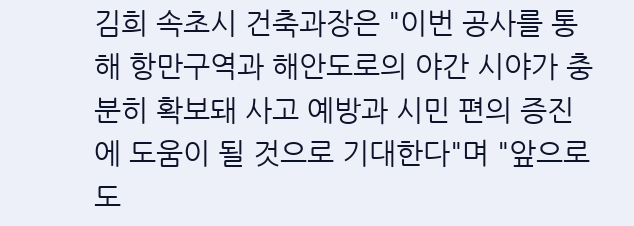김희 속초시 건축과장은 "이번 공사를 통해 항만구역과 해안도로의 야간 시야가 충분히 확보돼 사고 예방과 시민 편의 증진에 도움이 될 것으로 기대한다"며 "앞으로도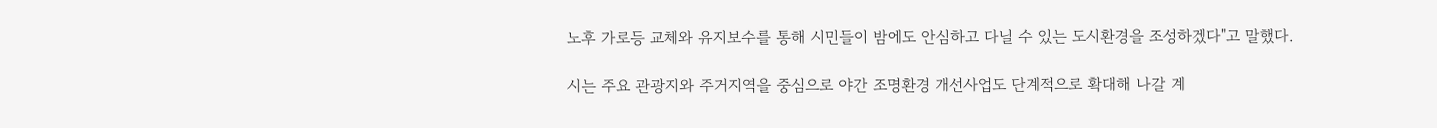노후 가로등 교체와 유지보수를 통해 시민들이 밤에도 안심하고 다닐 수 있는 도시환경을 조성하겠다"고 말했다.

시는 주요 관광지와 주거지역을 중심으로 야간 조명환경 개선사업도 단계적으로 확대해 나갈 계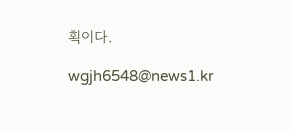획이다.

wgjh6548@news1.kr